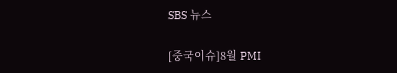SBS 뉴스

[중국이슈]8월 PMI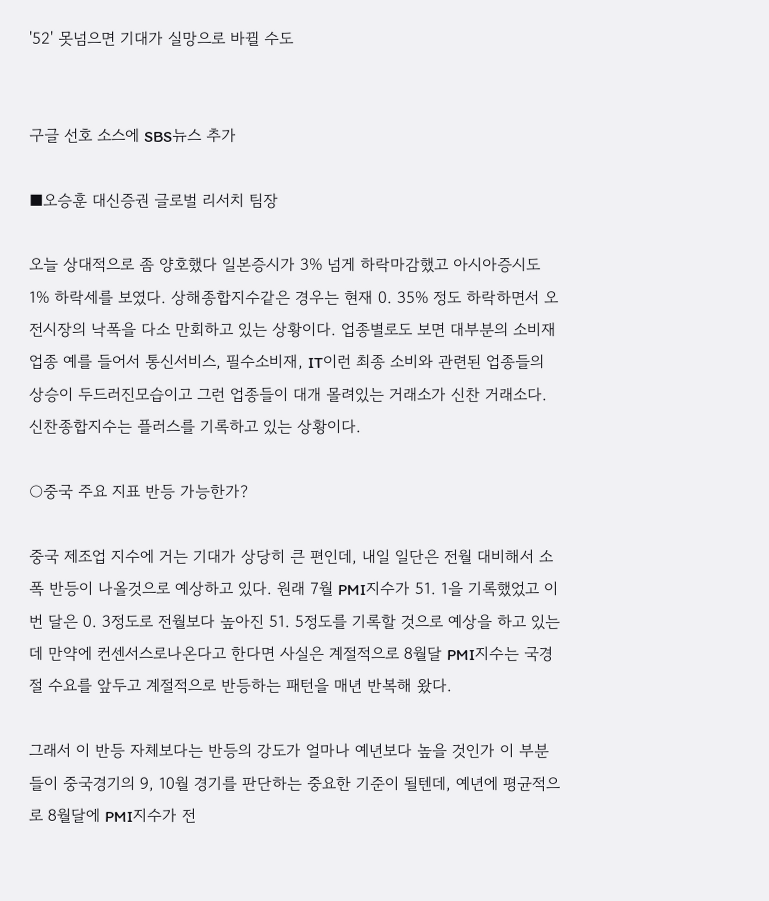'52' 못넘으면 기대가 실망으로 바뀔 수도


구글 선호 소스에 SBS뉴스 추가

■오승훈 대신증권 글로벌 리서치 팀장

오늘 상대적으로 좀 양호했다 일본증시가 3% 넘게 하락마감했고 아시아증시도 1% 하락세를 보였다. 상해종합지수같은 경우는 현재 0. 35% 정도 하락하면서 오전시장의 낙폭을 다소 만회하고 있는 상황이다. 업종별로도 보면 대부분의 소비재 업종 예를 들어서 통신서비스, 필수소비재, IT이런 최종 소비와 관련된 업종들의 상승이 두드러진모습이고 그런 업종들이 대개 몰려있는 거래소가 신찬 거래소다. 신찬종합지수는 플러스를 기록하고 있는 상황이다.

○중국 주요 지표 반등 가능한가?

중국 제조업 지수에 거는 기대가 상당히 큰 편인데, 내일 일단은 전월 대비해서 소폭 반등이 나올것으로 예상하고 있다. 원래 7월 PMI지수가 51. 1을 기록했었고 이번 달은 0. 3정도로 전월보다 높아진 51. 5정도를 기록할 것으로 예상을 하고 있는데 만약에 컨센서스로나온다고 한다면 사실은 계절적으로 8월달 PMI지수는 국경절 수요를 앞두고 계절적으로 반등하는 패턴을 매년 반복해 왔다.

그래서 이 반등 자체보다는 반등의 강도가 얼마나 예년보다 높을 것인가 이 부분들이 중국경기의 9, 10월 경기를 판단하는 중요한 기준이 될텐데, 예년에 평균적으로 8월달에 PMI지수가 전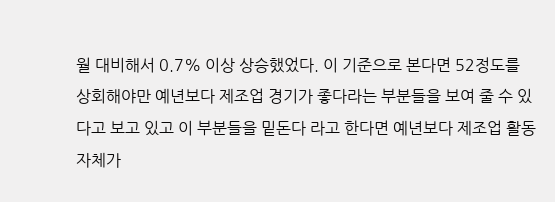월 대비해서 0.7% 이상 상승했었다. 이 기준으로 본다면 52정도를 상회해야만 예년보다 제조업 경기가 좋다라는 부분들을 보여 줄 수 있다고 보고 있고 이 부분들을 밑돈다 라고 한다면 예년보다 제조업 활동 자체가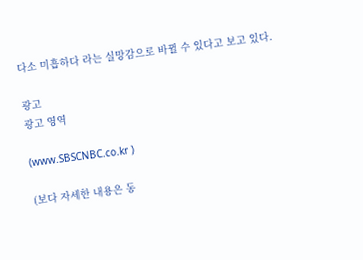다소 미흡하다 라는 실망감으로 바뀔 수 있다고 보고 있다.

광고
광고 영역

(www.SBSCNBC.co.kr )

(보다 자세한 내용은 동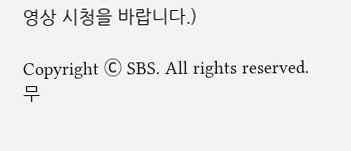영상 시청을 바랍니다.)

Copyright Ⓒ SBS. All rights reserved.
무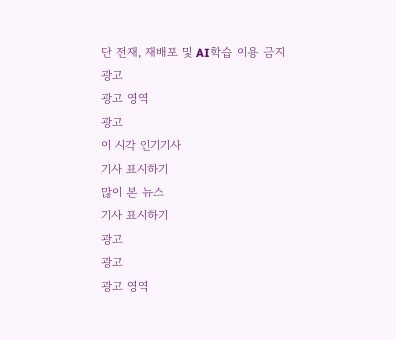단 전재, 재배포 및 AI학습 이용 금지
광고
광고 영역
광고
이 시각 인기기사
기사 표시하기
많이 본 뉴스
기사 표시하기
광고
광고
광고 영역